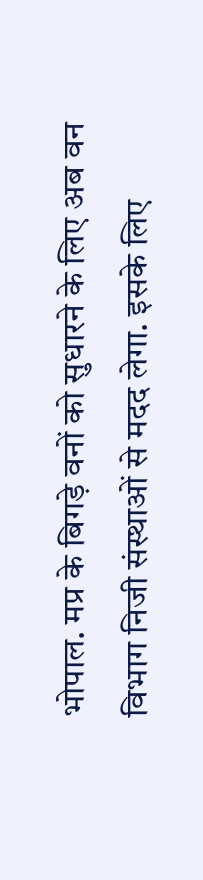भोपाल. मप्र के बिगड़े वनों को सुधारने के लिए अब वन विभाग निजी संस्थाओं से मदद लेगा. इसके लिए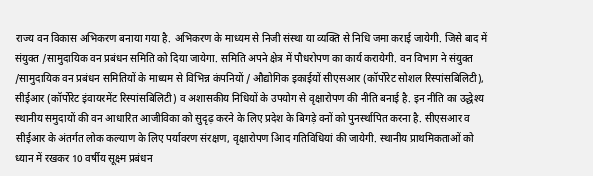राज्य वन विकास अभिकरण बनाया गया है. अभिकरण के माध्यम से निजी संस्था या व्यक्ति से निधि जमा कराई जायेगी. जिसे बाद में संयुक्त /सामुदायिक वन प्रबंधन समिति को दिया जायेगा. समिति अपने क्षेत्र में पौधरोपण का कार्य करायेगी. वन विभाग ने संयुक्त /सामुदायिक वन प्रबंधन समितियों के माध्यम से विभिन्न कंपनियों / औद्योगिक इकाईयों सीएसआर (कॉर्पोरेट सोशल रिस्पांसबिलिटी), सीईआर (कॉर्पोरेट इंवायरमेंट रिस्पांसबिलिटी) व अशासकीय निधियों के उपयोग से वृक्षारोपण की नीति बनाई है. इन नीति का उद्धेश्य स्थानीय समुदायों की वन आधारित आजीविका को सुदृढ़ करने के लिए प्रदेश के बिगड़े वनों को पुनर्स्थापित करना है. सीएसआर व सीईआर के अंतर्गत लोक कल्याण के लिए पर्यावरण संरक्षण, वृक्षारोपण आिद गतिविधियां की जायेगी. स्थानीय प्राथमिकताओं को ध्यान में रखकर 10 वर्षीय सूक्ष्म प्रबंधन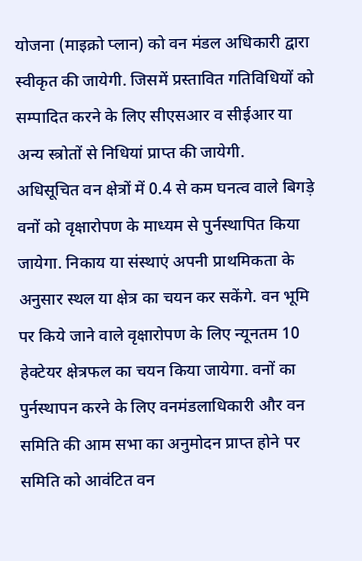योजना (माइक्रो प्लान) को वन मंडल अधिकारी द्वारा स्वीकृत की जायेगी. जिसमें प्रस्तावित गतिविधियों को सम्पादित करने के लिए सीएसआर व सीईआर या अन्य स्त्रोतों से निधियां प्राप्त की जायेगी.
अधिसूचित वन क्षेत्रों में 0.4 से कम घनत्व वाले बिगड़े वनों को वृक्षारोपण के माध्यम से पुर्नस्थापित किया जायेगा. निकाय या संस्थाएं अपनी प्राथमिकता के अनुसार स्थल या क्षेत्र का चयन कर सकेंगे. वन भूमि पर किये जाने वाले वृक्षारोपण के लिए न्यूनतम 10 हेक्टेयर क्षेत्रफल का चयन किया जायेगा. वनों का पुर्नस्थापन करने के लिए वनमंडलाधिकारी और वन समिति की आम सभा का अनुमोदन प्राप्त होने पर समिति को आवंटित वन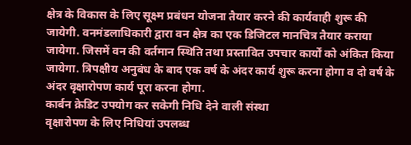क्षेत्र के विकास के लिए सूक्ष्म प्रबंधन योजना तैयार करने की कार्यवाही शुरू की जायेगी. वनमंडलाधिकारी द्वारा वन क्षेत्र का एक डिजिटल मानचित्र तैयार कराया जायेगा. जिसमें वन की वर्तमान स्थिति तथा प्रस्तावित उपचार कार्यों को अंकित किया जायेगा. त्रिपक्षीय अनुबंध के बाद एक वर्ष के अंदर कार्य शुरू करना होगा व दो वर्ष के अंदर वृक्षारोपण कार्य पूरा करना होगा.
कार्बन क्रेडिट उपयोग कर सकेगी निधि देने वाली संस्था
वृक्षारोपण के लिए निधियां उपलब्ध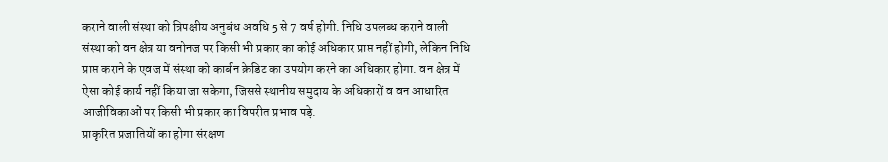कराने वाली संस्था को त्रिपक्षीय अनुबंध अवधि 5 से 7 वर्ष होगी. निधि उपलब्ध कराने वाली संस्था को वन क्षेत्र या वनोनज पर किसी भी प्रकार का कोई अधिकार प्राप्त नहीं होगी, लेकिन निधि प्राप्त कराने के एवज में संस्था को कार्बन क्रेडिट का उपयोग करने का अधिकार होगा. वन क्षेत्र में ऐसा कोई कार्य नहीं किया जा सकेगा, जिससे स्थानीय समुदाय के अधिकारों व वन आधारित आजीविकाओं पर किसी भी प्रकार का विपरीत प्रभाव पड़े.
प्राकृरित प्रजातियों का होगा संरक्षण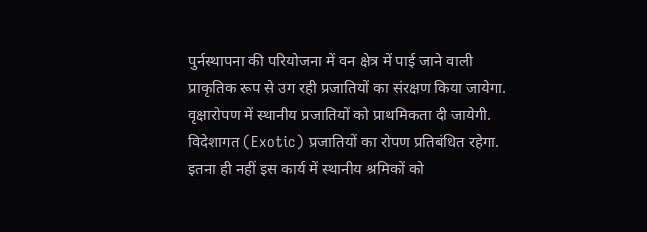पुर्नस्थापना की परियोजना में वन क्षेत्र में पाई जाने वाली प्राकृतिक रूप से उग रही प्रजातियों का संरक्षण किया जायेगा. वृक्षारोपण में स्थानीय प्रजातियों को प्राथमिकता दी जायेगी. विदेशागत (Exotic) प्रजातियों का रोपण प्रतिबंधित रहेगा. इतना ही नहीं इस कार्य में स्थानीय श्रमिकों को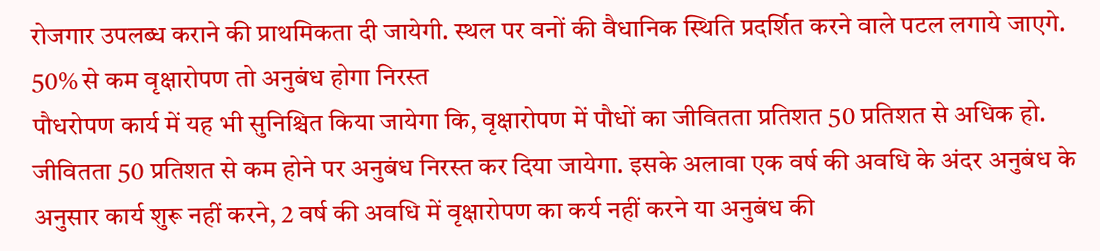रोजगार उपलब्ध कराने की प्राथमिकता दी जायेगी. स्थल पर वनों की वैधानिक स्थिति प्रदर्शित करने वाले पटल लगाये जाएगे.
50% से कम वृक्षारोपण तो अनुबंध होगा निरस्त
पौधरोपण कार्य में यह भी सुनिश्चित किया जायेगा कि, वृक्षारोपण में पौधों का जीवितता प्रतिशत 50 प्रतिशत से अधिक हो. जीवितता 50 प्रतिशत से कम होने पर अनुबंध निरस्त कर दिया जायेगा. इसके अलावा एक वर्ष की अवधि के अंदर अनुबंध के अनुसार कार्य शुरू नहीं करने, 2 वर्ष की अवधि में वृक्षारोपण का कर्य नहीं करने या अनुबंध की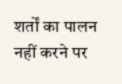शर्तों का पालन नहीं करने पर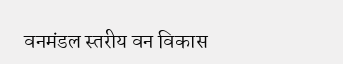वनमंडल स्तरीय वन विकास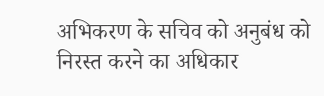अभिकरण के सचिव को अनुबंध को निरस्त करने का अधिकार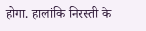होगा. हालांकि निरस्ती के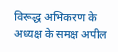विरूद्ध अभिकरण के अध्यक्ष के समक्ष अपील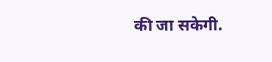की जा सकेगी.